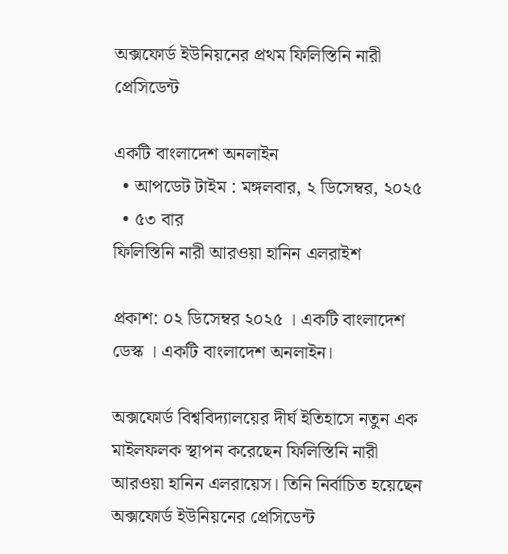অক্সফোর্ড ইউনিয়নের প্রথম ফিলিস্তিনি নারী প্রেসিডেন্ট

একটি বাংলাদেশ অনলাইন
  • আপডেট টাইম : মঙ্গলবার, ২ ডিসেম্বর, ২০২৫
  • ৫৩ বার
ফিলিস্তিনি নারী আরওয়া হানিন এলরাইশ

প্রকাশ: ০২ ডিসেম্বর ২০২৫ । একটি বাংলাদেশ ডেস্ক । একটি বাংলাদেশ অনলাইন।

অক্সফোর্ড বিশ্ববিদ্যালয়ের দীর্ঘ ইতিহাসে নতুন এক মাইলফলক স্থাপন করেছেন ফিলিস্তিনি নারী আরওয়া হানিন এলরায়েস। তিনি নির্বাচিত হয়েছেন অক্সফোর্ড ইউনিয়নের প্রেসিডেন্ট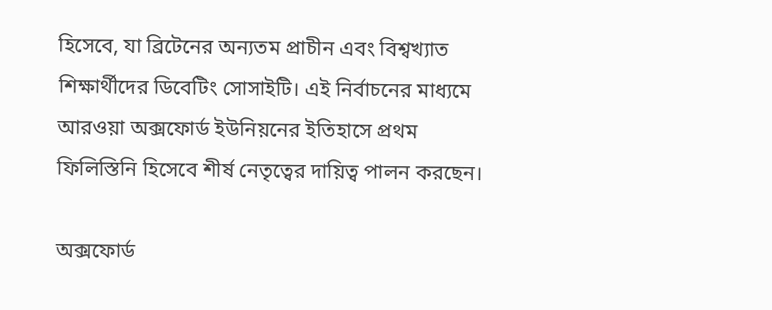হিসেবে, যা ব্রিটেনের অন্যতম প্রাচীন এবং বিশ্বখ্যাত শিক্ষার্থীদের ডিবেটিং সোসাইটি। এই নির্বাচনের মাধ্যমে আরওয়া অক্সফোর্ড ইউনিয়নের ইতিহাসে প্রথম ফিলিস্তিনি হিসেবে শীর্ষ নেতৃত্বের দায়িত্ব পালন করছেন।

অক্সফোর্ড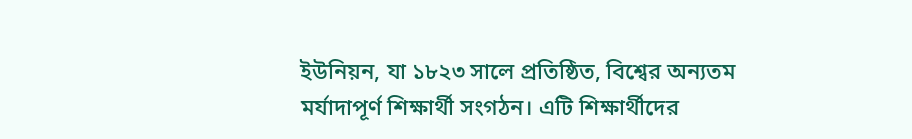ইউনিয়ন, যা ১৮২৩ সালে প্রতিষ্ঠিত, বিশ্বের অন্যতম মর্যাদাপূর্ণ শিক্ষার্থী সংগঠন। এটি শিক্ষার্থীদের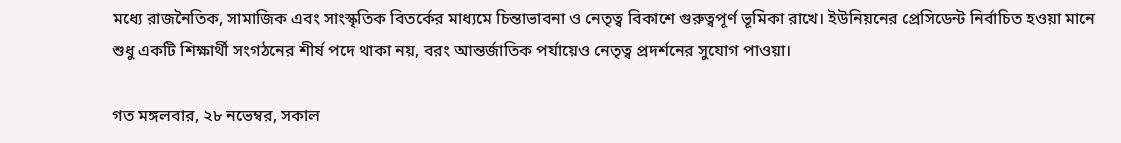মধ্যে রাজনৈতিক, সামাজিক এবং সাংস্কৃতিক বিতর্কের মাধ্যমে চিন্তাভাবনা ও নেতৃত্ব বিকাশে গুরুত্বপূর্ণ ভূমিকা রাখে। ইউনিয়নের প্রেসিডেন্ট নির্বাচিত হওয়া মানে শুধু একটি শিক্ষার্থী সংগঠনের শীর্ষ পদে থাকা নয়, বরং আন্তর্জাতিক পর্যায়েও নেতৃত্ব প্রদর্শনের সুযোগ পাওয়া।

গত মঙ্গলবার, ২৮ নভেম্বর, সকাল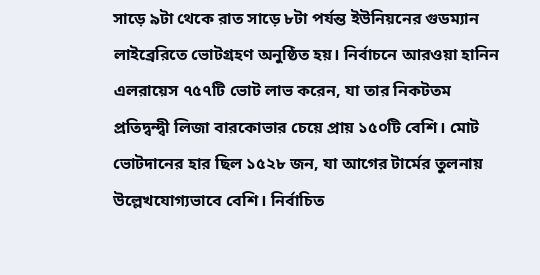সাড়ে ৯টা থেকে রাত সাড়ে ৮টা পর্যন্ত ইউনিয়নের গুডম্যান লাইব্রেরিতে ভোটগ্রহণ অনুষ্ঠিত হয়। নির্বাচনে আরওয়া হানিন এলরায়েস ৭৫৭টি ভোট লাভ করেন, যা তার নিকটতম প্রতিদ্বন্দ্বী লিজা বারকোভার চেয়ে প্রায় ১৫০টি বেশি। মোট ভোটদানের হার ছিল ১৫২৮ জন, যা আগের টার্মের তুলনায় উল্লেখযোগ্যভাবে বেশি। নির্বাচিত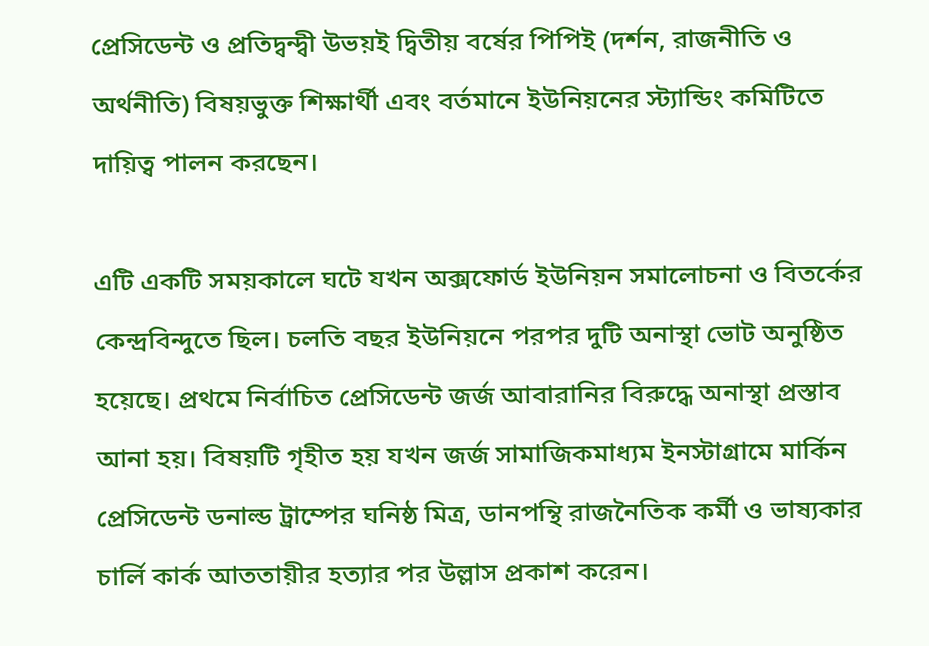প্রেসিডেন্ট ও প্রতিদ্বন্দ্বী উভয়ই দ্বিতীয় বর্ষের পিপিই (দর্শন, রাজনীতি ও অর্থনীতি) বিষয়ভুক্ত শিক্ষার্থী এবং বর্তমানে ইউনিয়নের স্ট্যান্ডিং কমিটিতে দায়িত্ব পালন করছেন।

এটি একটি সময়কালে ঘটে যখন অক্সফোর্ড ইউনিয়ন সমালোচনা ও বিতর্কের কেন্দ্রবিন্দুতে ছিল। চলতি বছর ইউনিয়নে পরপর দুটি অনাস্থা ভোট অনুষ্ঠিত হয়েছে। প্রথমে নির্বাচিত প্রেসিডেন্ট জর্জ আবারানির বিরুদ্ধে অনাস্থা প্রস্তাব আনা হয়। বিষয়টি গৃহীত হয় যখন জর্জ সামাজিকমাধ্যম ইনস্টাগ্রামে মার্কিন প্রেসিডেন্ট ডনাল্ড ট্রাম্পের ঘনিষ্ঠ মিত্র, ডানপন্থি রাজনৈতিক কর্মী ও ভাষ্যকার চার্লি কার্ক আততায়ীর হত্যার পর উল্লাস প্রকাশ করেন।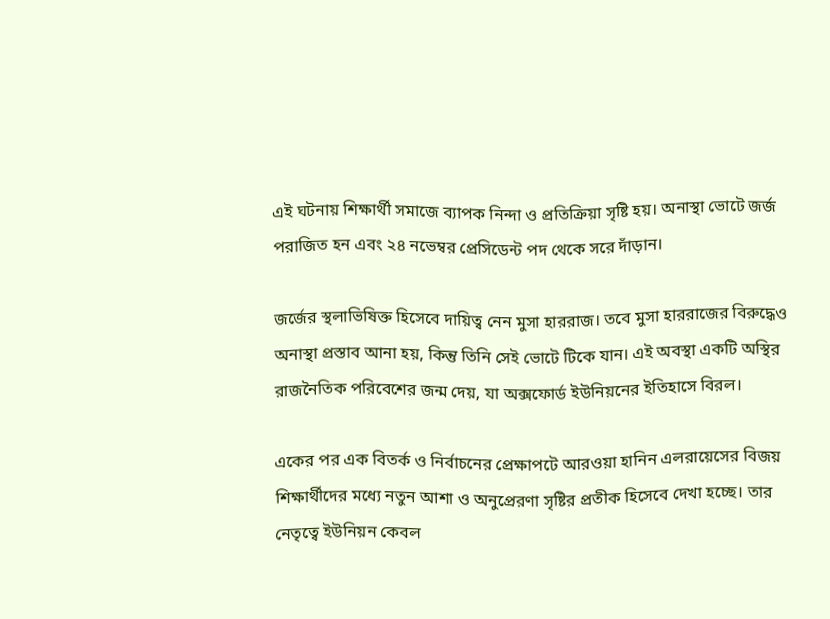এই ঘটনায় শিক্ষার্থী সমাজে ব্যাপক নিন্দা ও প্রতিক্রিয়া সৃষ্টি হয়। অনাস্থা ভোটে জর্জ পরাজিত হন এবং ২৪ নভেম্বর প্রেসিডেন্ট পদ থেকে সরে দাঁড়ান।

জর্জের স্থলাভিষিক্ত হিসেবে দায়িত্ব নেন মুসা হাররাজ। তবে মুসা হাররাজের বিরুদ্ধেও অনাস্থা প্রস্তাব আনা হয়, কিন্তু তিনি সেই ভোটে টিকে যান। এই অবস্থা একটি অস্থির রাজনৈতিক পরিবেশের জন্ম দেয়, যা অক্সফোর্ড ইউনিয়নের ইতিহাসে বিরল।

একের পর এক বিতর্ক ও নির্বাচনের প্রেক্ষাপটে আরওয়া হানিন এলরায়েসের বিজয় শিক্ষার্থীদের মধ্যে নতুন আশা ও অনুপ্রেরণা সৃষ্টির প্রতীক হিসেবে দেখা হচ্ছে। তার নেতৃত্বে ইউনিয়ন কেবল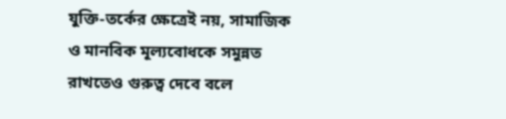যুক্তি-তর্কের ক্ষেত্রেই নয়, সামাজিক ও মানবিক মূল্যবোধকে সমুন্নত রাখতেও গুরুত্ব দেবে বলে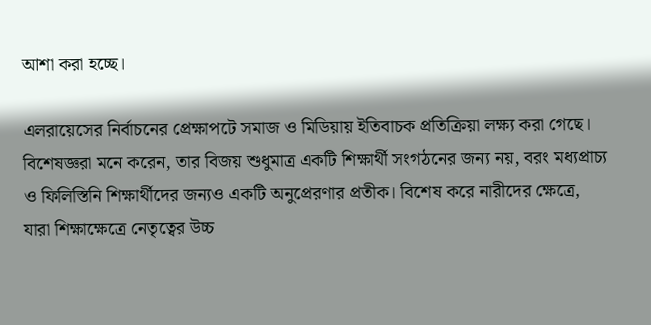আশা করা হচ্ছে।

এলরায়েসের নির্বাচনের প্রেক্ষাপটে সমাজ ও মিডিয়ায় ইতিবাচক প্রতিক্রিয়া লক্ষ্য করা গেছে। বিশেষজ্ঞরা মনে করেন, তার বিজয় শুধুমাত্র একটি শিক্ষার্থী সংগঠনের জন্য নয়, বরং মধ্যপ্রাচ্য ও ফিলিস্তিনি শিক্ষার্থীদের জন্যও একটি অনুপ্রেরণার প্রতীক। বিশেষ করে নারীদের ক্ষেত্রে, যারা শিক্ষাক্ষেত্রে নেতৃত্বের উচ্চ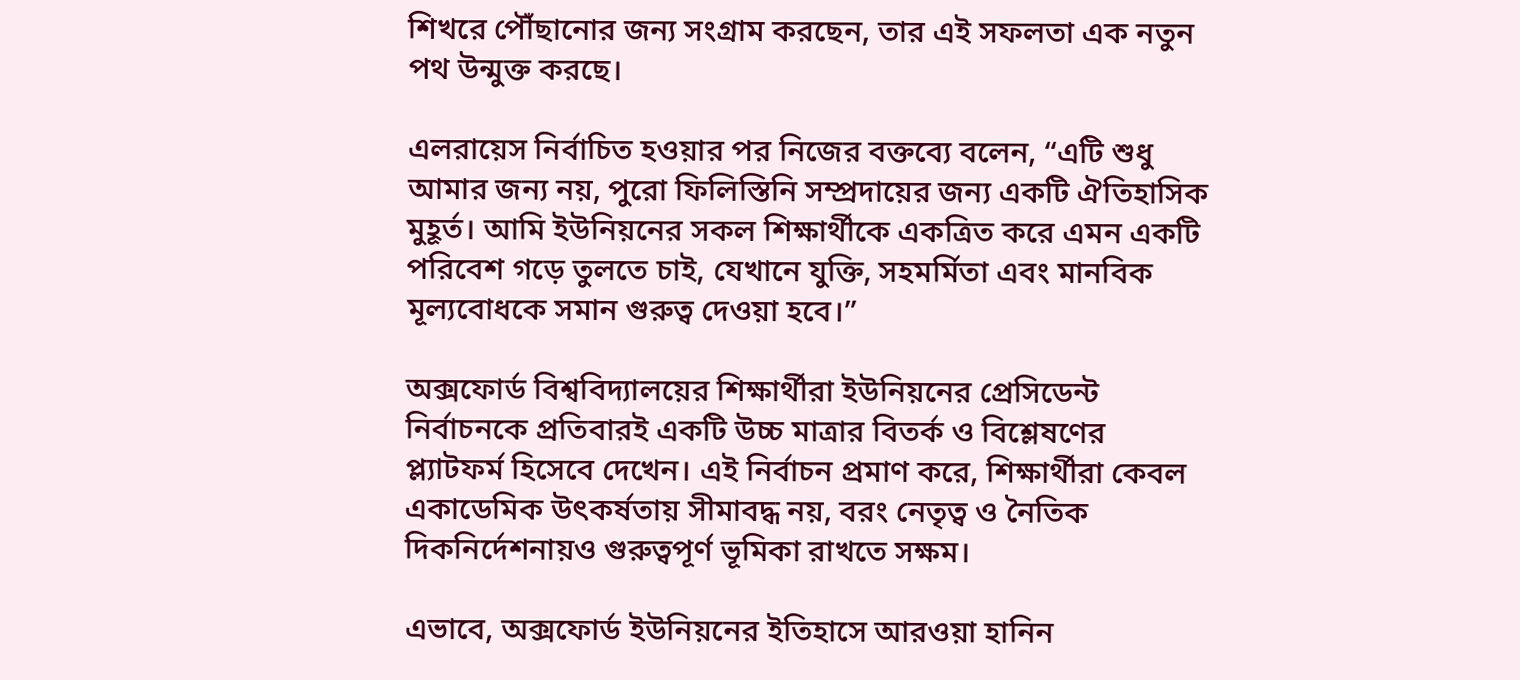শিখরে পৌঁছানোর জন্য সংগ্রাম করছেন, তার এই সফলতা এক নতুন পথ উন্মুক্ত করছে।

এলরায়েস নির্বাচিত হওয়ার পর নিজের বক্তব্যে বলেন, “এটি শুধু আমার জন্য নয়, পুরো ফিলিস্তিনি সম্প্রদায়ের জন্য একটি ঐতিহাসিক মুহূর্ত। আমি ইউনিয়নের সকল শিক্ষার্থীকে একত্রিত করে এমন একটি পরিবেশ গড়ে তুলতে চাই, যেখানে যুক্তি, সহমর্মিতা এবং মানবিক মূল্যবোধকে সমান গুরুত্ব দেওয়া হবে।”

অক্সফোর্ড বিশ্ববিদ্যালয়ের শিক্ষার্থীরা ইউনিয়নের প্রেসিডেন্ট নির্বাচনকে প্রতিবারই একটি উচ্চ মাত্রার বিতর্ক ও বিশ্লেষণের প্ল্যাটফর্ম হিসেবে দেখেন। এই নির্বাচন প্রমাণ করে, শিক্ষার্থীরা কেবল একাডেমিক উৎকর্ষতায় সীমাবদ্ধ নয়, বরং নেতৃত্ব ও নৈতিক দিকনির্দেশনায়ও গুরুত্বপূর্ণ ভূমিকা রাখতে সক্ষম।

এভাবে, অক্সফোর্ড ইউনিয়নের ইতিহাসে আরওয়া হানিন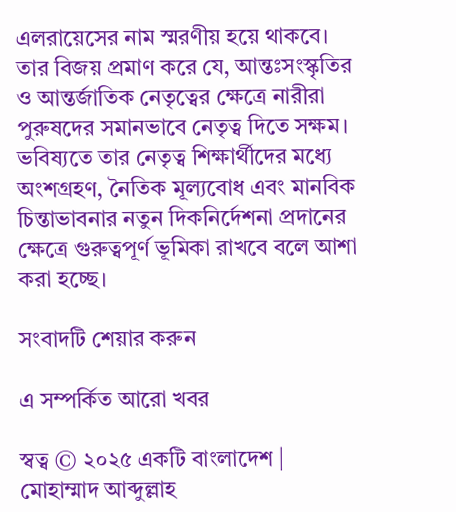এলরায়েসের নাম স্মরণীয় হয়ে থাকবে। তার বিজয় প্রমাণ করে যে, আন্তঃসংস্কৃতির ও আন্তর্জাতিক নেতৃত্বের ক্ষেত্রে নারীরা পুরুষদের সমানভাবে নেতৃত্ব দিতে সক্ষম। ভবিষ্যতে তার নেতৃত্ব শিক্ষার্থীদের মধ্যে অংশগ্রহণ, নৈতিক মূল্যবোধ এবং মানবিক চিন্তাভাবনার নতুন দিকনির্দেশনা প্রদানের ক্ষেত্রে গুরুত্বপূর্ণ ভূমিকা রাখবে বলে আশা করা হচ্ছে।

সংবাদটি শেয়ার করুন

এ সম্পর্কিত আরো খবর

স্বত্ব © ২০২৫ একটি বাংলাদেশ | মোহাম্মাদ আব্দুল্লাহ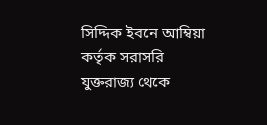সিদ্দিক ইবনে আম্বিয়া কর্তৃক সরাসরি যুক্তরাজ্য থেকে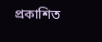প্রকাশিত